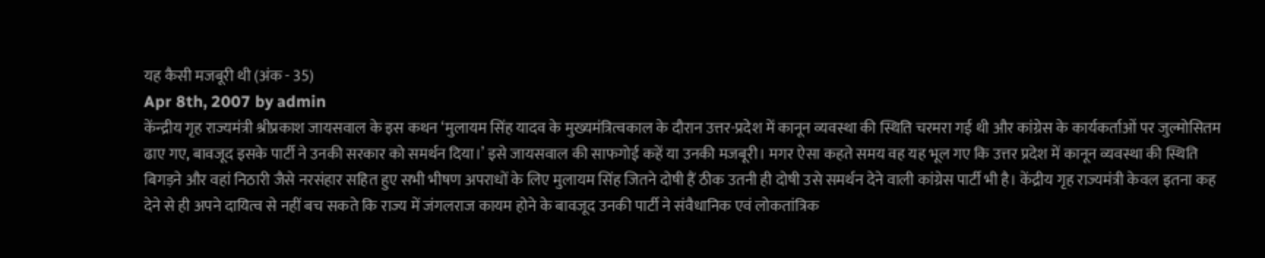यह कैसी मजबूरी थी (अंक - 35)
Apr 8th, 2007 by admin
केंन्द्रीय गृह राज्यमंत्री श्रीप्रकाश जायसवाल के इस कथन ‘मुलायम सिंह यादव के मुख्यमंत्रित्वकाल के दौरान उत्तर-प्रदेश में कानून व्यवस्था की स्थिति चरमरा गई थी और कांग्रेस के कार्यकर्ताओं पर जुल्मोसितम ढाए गए, बावजूद इसके पार्टी ने उनकी सरकार को समर्थन दिया।’ इसे जायसवाल की साफगोई कहें या उनकी मजबूरी। मगर ऐसा कहते समय वह यह भूल गए कि उत्तर प्रदेश में कानून व्यवस्था की स्थिति बिगड़ने और वहां निठारी जैसे नरसंहार सहित हुए सभी भीषण अपराधों के लिए मुलायम सिंह जितने दोषी हैं ठीक उतनी ही दोषी उसे समर्थन देने वाली कांग्रेस पार्टी भी है। केंद्रीय गृह राज्यमंत्री केवल इतना कह देने से ही अपने दायित्व से नहीं बच सकते कि राज्य में जंगलराज कायम होने के बावजूद उनकी पार्टी ने संवैधानिक एवं लोकतांत्रिक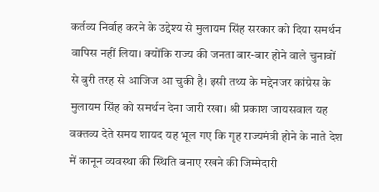कर्तव्य निर्वाह करने के उद्देश्य से मुलायम सिंह सरकार को दिया समर्थन वापिस नहीं लिया। क्योंकि राज्य की जनता बार-बार होने वाले चुनावों से बुरी तरह से आजिज आ चुकी है। इसी तथ्य के मद्देनजर कांग्रेस के मुलायम सिंह को समर्थन देना जारी रखा। श्री प्रकाश जायसवाल यह वक्तव्य देते समय शायद यह भूल गए कि गृह राज्यमंत्री होने के नाते देश में कानून व्यवस्था की स्थिति बनाए रखने की जिम्मेदारी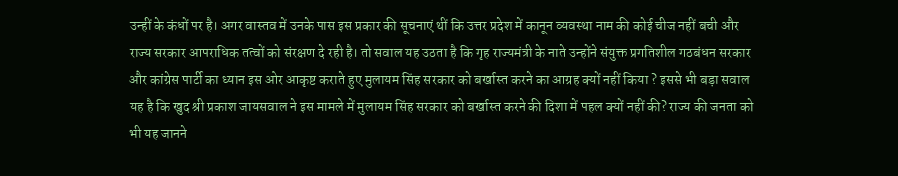उन्हीं के कंधों पर है। अगर वास्तव में उनके पास इस प्रकार की सूचनाएं थीं कि उत्तर प्रदेश में कानून व्यवस्था नाम की कोई चीज नहीं बची और राज्य सरकार आपराधिक तत्वों को संरक्षण दे रही है। तो सवाल यह उठता है कि गृह राज्यमंत्री के नाते उन्होंने संयुक्त प्रगतिशील गठबंधन सरकार और कांग्रेस पार्टी का ध्यान इस ओर आकृष्ट कराते हुए मुलायम सिंह सरकार को बर्खास्त करने का आग्रह क्यों नहीं किया ? इससे भी बड़ा सवाल यह है कि खुद श्री प्रकाश जायसवाल ने इस मामले में मुलायम सिंह सरकार को बर्खास्त करने की दिशा में पहल क्यों नहीं की? राज्य की जनता को भी यह जानने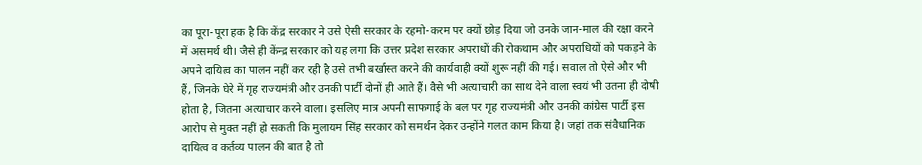का पूरा-पूरा हक है कि केंद्र सरकार ने उसे ऐसी सरकार के रहमो-करम पर क्यों छोड़ दिया जो उनके जान-माल की रक्षा करने में असमर्थ थी। जैसे ही केंन्द्र सरकार को यह लगा कि उत्तर प्रदेश सरकार अपराधों की रोकथाम और अपराधियों को पकड़ने के अपने दायित्व का पालन नहीं कर रही है उसे तभी बर्खास्त करने की कार्यवाही क्यों शुरू नहीं की गई। सवाल तो ऐसे और भी हैं, जिनके घेरे में गृह राज्यमंत्री और उनकी पार्टी दोनों ही आते हैं। वैसे भी अत्याचारी का साथ देने वाला स्वयं भी उतना ही दोषी होता है, जितना अत्याचार करने वाला। इसलिए मात्र अपनी साफगाई के बल पर गृह राज्यमंत्री और उनकी कांग्रेस पार्टी इस आरोप से मुक्त नहीं हो सकती कि मुलायम सिंह सरकार को समर्थन देकर उन्होंने गलत काम किया है। जहां तक संवैधानिक दायित्व व कर्तव्य पालन की बात है तो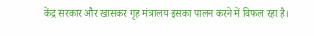केंद्र सरकार और खासकर गृह मंत्रालय इसका पालन करने में विफल रहा है।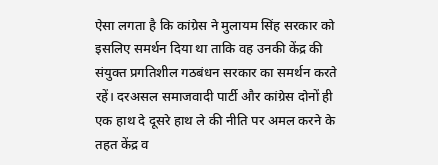ऐसा लगता है कि कांग्रेस ने मुलायम सिंह सरकार को इसलिए समर्थन दिया था ताकि वह उनकी केंद्र की संयुक्त प्रगतिशील गठबंधन सरकार का समर्थन करते रहें। दरअसल समाजवादी पार्टी और कांग्रेस दोनों ही एक हाथ दे दूसरे हाथ ले की नीति पर अमल करने के तहत केंद्र व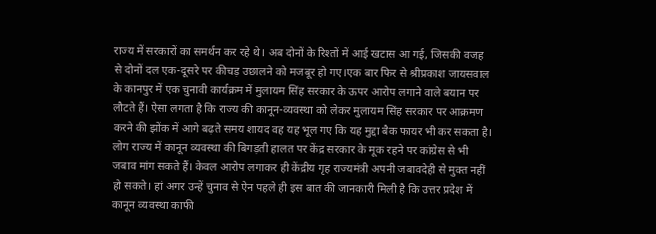राज्य में सरकारों का समर्थन कर रहे थे। अब दोनों के रिश्तों में आई खटास आ गई, जिसकी वजह से दोनों दल एक-दूसरे पर कीचड़ उछालने को मजबूर हो गए।एक बार फिर से श्रीप्रकाश जायसवाल के कानपुर में एक चुनावी कार्यक्रम में मुलायम सिंह सरकार के ऊपर आरोप लगाने वाले बयान पर लौटते हैं। ऐसा लगता है कि राज्य की कानून-व्यवस्था को लेकर मुलायम सिंह सरकार पर आक्रमण करने की झोंक में आगे बढ़ते समय शायद वह यह भूल गए कि यह मुद्दा बैक फायर भी कर सकता है। लोग राज्य में कानून व्यवस्था की बिगड़ती हालत पर केंद्र सरकार के मूक रहने पर कांग्रेस से भी जबाव मांग सकते हैं। केवल आरोप लगाकर ही केंद्रीय गृह राज्यमंत्री अपनी जबावदेही से मुक्त नहीं हो सकते। हां अगर उन्हें चुनाव से ऐन पहले ही इस बात की जानकारी मिली है कि उत्तर प्रदेश में कानून व्यवस्था काफी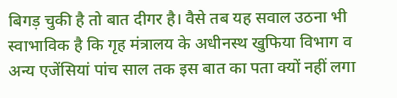बिगड़ चुकी है तो बात दीगर है। वैसे तब यह सवाल उठना भी स्वाभाविक है कि गृह मंत्रालय के अधीनस्थ खुफिया विभाग व अन्य एजेंसियां पांच साल तक इस बात का पता क्यों नहीं लगा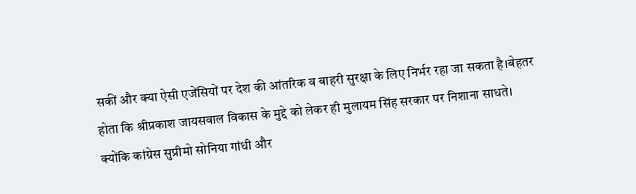सकीं और क्या ऐसी एजेंसियों पर देश की आंतरिक व बाहरी सुरक्षा के लिए निर्भर रहा जा सकता है।बेहतर होता कि श्रीप्रकाश जायसवाल विकास के मुद्दे को लेकर ही मुलायम सिंह सरकार पर निशाना साधते। क्योंकि कांग्रेस सुप्रीमो सोनिया गांधी और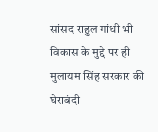सांसद राहुल गांधी भी विकास के मुद्दे पर ही मुलायम सिंह सरकार की घेराबंदी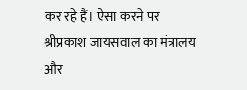कर रहे हैं। ऐसा करने पर श्रीप्रकाश जायसवाल का मंत्रालय और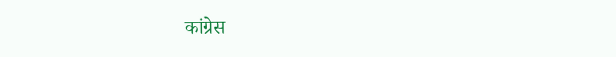कांग्रेस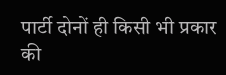पार्टी दोनों ही किसी भी प्रकार की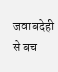जवाबदेही से बच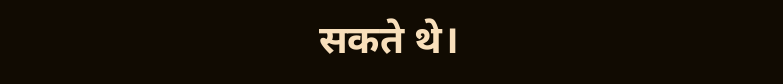सकते थे।